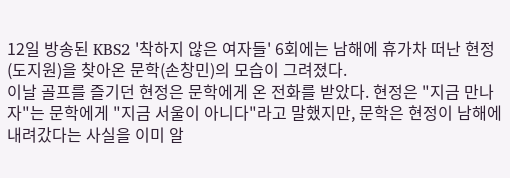12일 방송된 KBS2 '착하지 않은 여자들' 6회에는 남해에 휴가차 떠난 현정(도지원)을 찾아온 문학(손창민)의 모습이 그려졌다.
이날 골프를 즐기던 현정은 문학에게 온 전화를 받았다. 현정은 "지금 만나자"는 문학에게 "지금 서울이 아니다"라고 말했지만, 문학은 현정이 남해에 내려갔다는 사실을 이미 알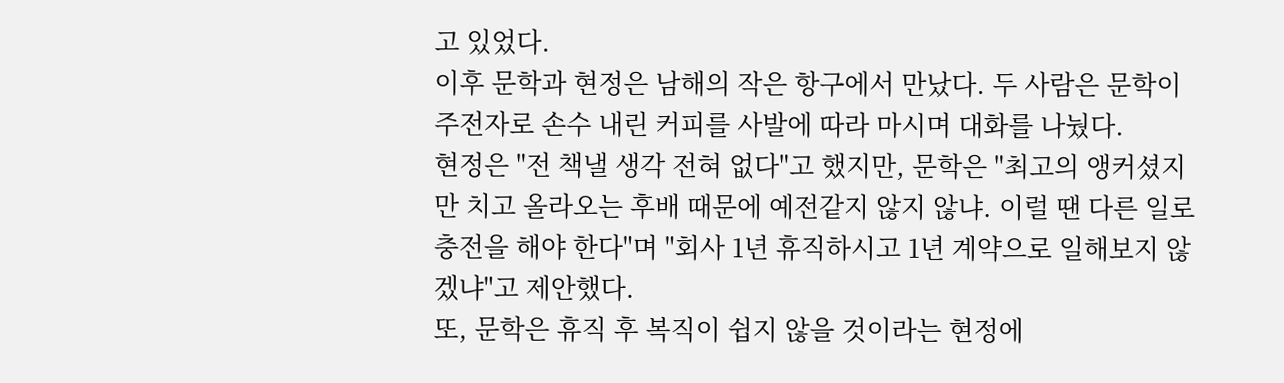고 있었다.
이후 문학과 현정은 남해의 작은 항구에서 만났다. 두 사람은 문학이 주전자로 손수 내린 커피를 사발에 따라 마시며 대화를 나눴다.
현정은 "전 책낼 생각 전혀 없다"고 했지만, 문학은 "최고의 앵커셨지만 치고 올라오는 후배 때문에 예전같지 않지 않냐. 이럴 땐 다른 일로 충전을 해야 한다"며 "회사 1년 휴직하시고 1년 계약으로 일해보지 않겠냐"고 제안했다.
또, 문학은 휴직 후 복직이 쉽지 않을 것이라는 현정에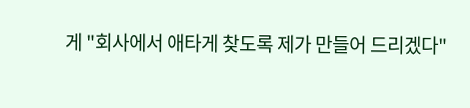게 "회사에서 애타게 찾도록 제가 만들어 드리겠다"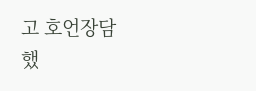고 호언장담 했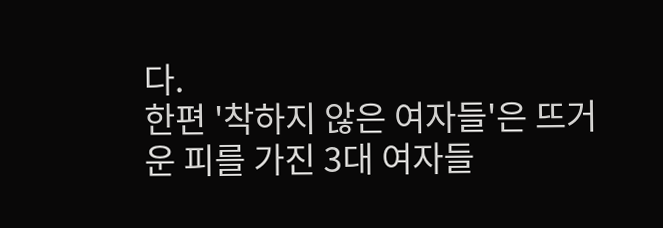다.
한편 '착하지 않은 여자들'은 뜨거운 피를 가진 3대 여자들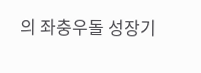의 좌충우돌 성장기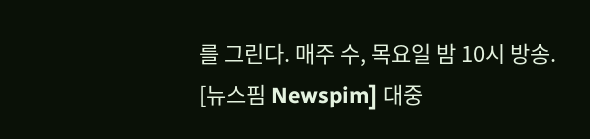를 그린다. 매주 수, 목요일 밤 10시 방송.
[뉴스핌 Newspim] 대중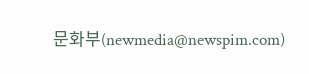문화부(newmedia@newspim.com)